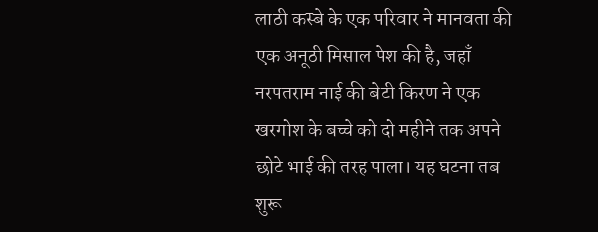लाठी कस्बे के एक परिवार ने मानवता की एक अनूठी मिसाल पेश की है, जहाँ नरपतराम नाई की बेटी किरण ने एक खरगोश के बच्चे को दो महीने तक अपने छोटे भाई की तरह पाला। यह घटना तब शुरू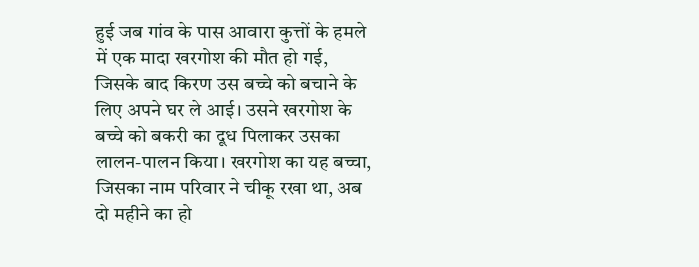हुई जब गांव के पास आवारा कुत्तों के हमले में एक मादा खरगोश की मौत हो गई, जिसके बाद किरण उस बच्चे को बचाने के लिए अपने घर ले आई। उसने खरगोश के बच्चे को बकरी का दूध पिलाकर उसका लालन-पालन किया। खरगोश का यह बच्चा, जिसका नाम परिवार ने चीकू रखा था, अब दो महीने का हो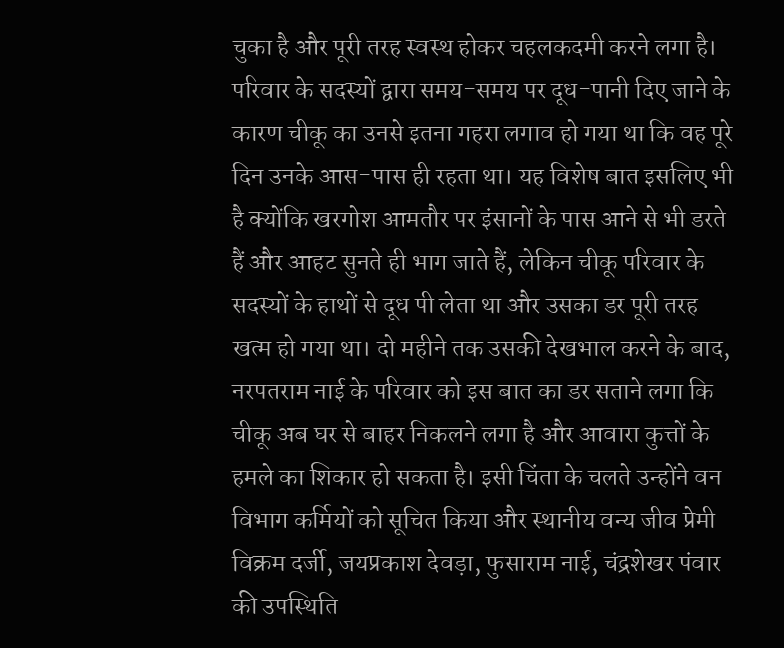चुका है और पूरी तरह स्वस्थ होकर चहलकदमी करने लगा है। परिवार के सदस्यों द्वारा समय-समय पर दूध-पानी दिए जाने के कारण चीकू का उनसे इतना गहरा लगाव हो गया था कि वह पूरे दिन उनके आस-पास ही रहता था। यह विशेष बात इसलिए भी है क्योंकि खरगोश आमतौर पर इंसानों के पास आने से भी डरते हैं और आहट सुनते ही भाग जाते हैं, लेकिन चीकू परिवार के सदस्यों के हाथों से दूध पी लेता था और उसका डर पूरी तरह खत्म हो गया था। दो महीने तक उसकी देखभाल करने के बाद, नरपतराम नाई के परिवार को इस बात का डर सताने लगा कि चीकू अब घर से बाहर निकलने लगा है और आवारा कुत्तों के हमले का शिकार हो सकता है। इसी चिंता के चलते उन्होंने वन विभाग कर्मियों को सूचित किया और स्थानीय वन्य जीव प्रेमी विक्रम दर्जी, जयप्रकाश देवड़ा, फुसाराम नाई, चंद्रशेखर पंवार की उपस्थिति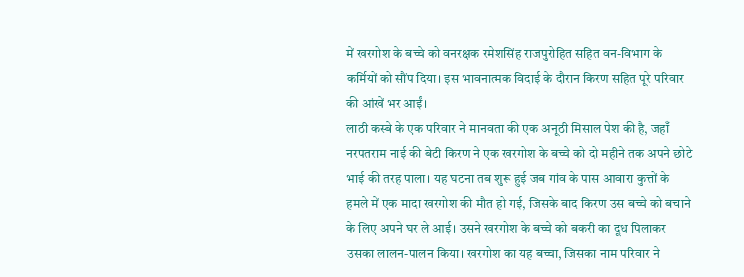में खरगोश के बच्चे को वनरक्षक रमेशसिंह राजपुरोहित सहित वन-विभाग के कर्मियों को सौंप दिया। इस भावनात्मक विदाई के दौरान किरण सहित पूरे परिवार की आंखें भर आईं।
लाठी कस्बे के एक परिवार ने मानवता की एक अनूठी मिसाल पेश की है, जहाँ नरपतराम नाई की बेटी किरण ने एक खरगोश के बच्चे को दो महीने तक अपने छोटे भाई की तरह पाला। यह घटना तब शुरू हुई जब गांव के पास आवारा कुत्तों के हमले में एक मादा खरगोश की मौत हो गई, जिसके बाद किरण उस बच्चे को बचाने के लिए अपने घर ले आई। उसने खरगोश के बच्चे को बकरी का दूध पिलाकर उसका लालन-पालन किया। खरगोश का यह बच्चा, जिसका नाम परिवार ने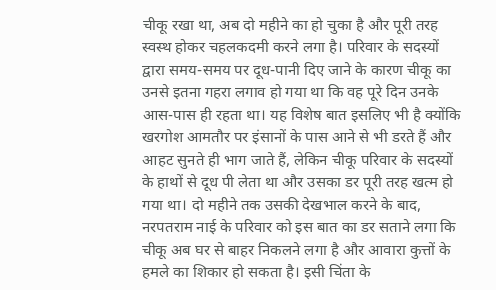चीकू रखा था, अब दो महीने का हो चुका है और पूरी तरह स्वस्थ होकर चहलकदमी करने लगा है। परिवार के सदस्यों द्वारा समय-समय पर दूध-पानी दिए जाने के कारण चीकू का उनसे इतना गहरा लगाव हो गया था कि वह पूरे दिन उनके आस-पास ही रहता था। यह विशेष बात इसलिए भी है क्योंकि खरगोश आमतौर पर इंसानों के पास आने से भी डरते हैं और आहट सुनते ही भाग जाते हैं, लेकिन चीकू परिवार के सदस्यों के हाथों से दूध पी लेता था और उसका डर पूरी तरह खत्म हो गया था। दो महीने तक उसकी देखभाल करने के बाद, नरपतराम नाई के परिवार को इस बात का डर सताने लगा कि चीकू अब घर से बाहर निकलने लगा है और आवारा कुत्तों के हमले का शिकार हो सकता है। इसी चिंता के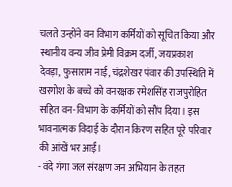चलते उन्होंने वन विभाग कर्मियों को सूचित किया और स्थानीय वन्य जीव प्रेमी विक्रम दर्जी, जयप्रकाश देवड़ा, फुसाराम नाई, चंद्रशेखर पंवार की उपस्थिति में खरगोश के बच्चे को वनरक्षक रमेशसिंह राजपुरोहित सहित वन-विभाग के कर्मियों को सौंप दिया। इस भावनात्मक विदाई के दौरान किरण सहित पूरे परिवार की आंखें भर आईं।
- वंदे गंगा जल संरक्षण जन अभियान के तहत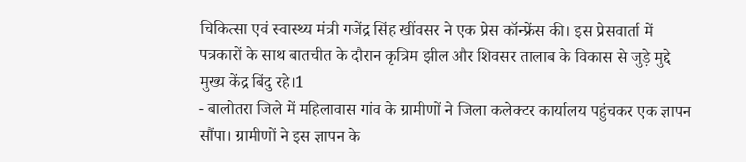चिकित्सा एवं स्वास्थ्य मंत्री गजेंद्र सिंह खींवसर ने एक प्रेस कॉन्फ्रेंस की। इस प्रेसवार्ता में पत्रकारों के साथ बातचीत के दौरान कृत्रिम झील और शिवसर तालाब के विकास से जुड़े मुद्दे मुख्य केंद्र बिंदु रहे।1
- बालोतरा जिले में महिलावास गांव के ग्रामीणों ने जिला कलेक्टर कार्यालय पहुंचकर एक ज्ञापन सौंपा। ग्रामीणों ने इस ज्ञापन के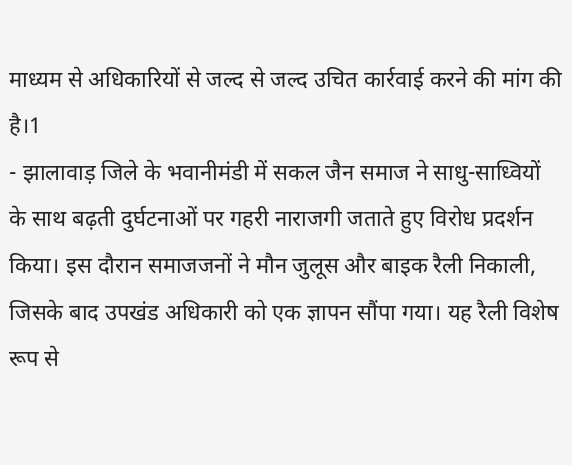माध्यम से अधिकारियों से जल्द से जल्द उचित कार्रवाई करने की मांग की है।1
- झालावाड़ जिले के भवानीमंडी में सकल जैन समाज ने साधु-साध्वियों के साथ बढ़ती दुर्घटनाओं पर गहरी नाराजगी जताते हुए विरोध प्रदर्शन किया। इस दौरान समाजजनों ने मौन जुलूस और बाइक रैली निकाली, जिसके बाद उपखंड अधिकारी को एक ज्ञापन सौंपा गया। यह रैली विशेष रूप से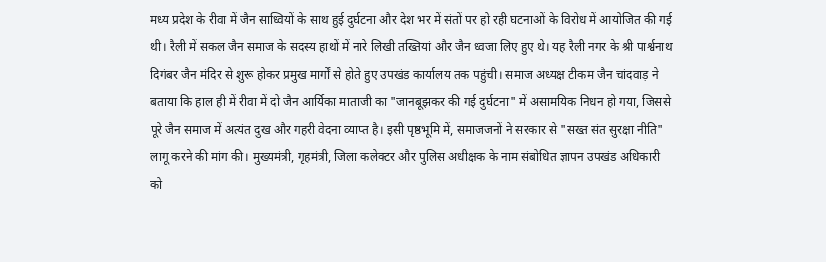मध्य प्रदेश के रीवा में जैन साध्वियों के साथ हुई दुर्घटना और देश भर में संतों पर हो रही घटनाओं के विरोध में आयोजित की गई थी। रैली में सकल जैन समाज के सदस्य हाथों में नारे लिखी तख्तियां और जैन ध्वजा लिए हुए थे। यह रैली नगर के श्री पार्श्वनाथ दिगंबर जैन मंदिर से शुरू होकर प्रमुख मार्गों से होते हुए उपखंड कार्यालय तक पहुंची। समाज अध्यक्ष टीकम जैन चांदवाड़ ने बताया कि हाल ही में रीवा में दो जैन आर्यिका माताजी का "जानबूझकर की गई दुर्घटना" में असामयिक निधन हो गया, जिससे पूरे जैन समाज में अत्यंत दुख और गहरी वेदना व्याप्त है। इसी पृष्ठभूमि में, समाजजनों ने सरकार से "सख्त संत सुरक्षा नीति" लागू करने की मांग की। मुख्यमंत्री, गृहमंत्री, जिला कलेक्टर और पुलिस अधीक्षक के नाम संबोधित ज्ञापन उपखंड अधिकारी को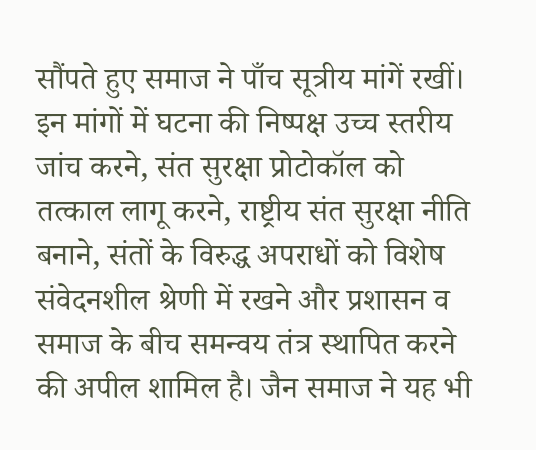सौंपते हुए समाज ने पाँच सूत्रीय मांगें रखीं। इन मांगों में घटना की निष्पक्ष उच्च स्तरीय जांच करने, संत सुरक्षा प्रोटोकॉल को तत्काल लागू करने, राष्ट्रीय संत सुरक्षा नीति बनाने, संतों के विरुद्ध अपराधों को विशेष संवेदनशील श्रेणी में रखने और प्रशासन व समाज के बीच समन्वय तंत्र स्थापित करने की अपील शामिल है। जैन समाज ने यह भी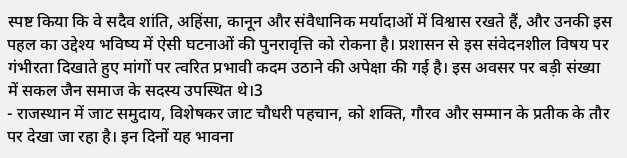स्पष्ट किया कि वे सदैव शांति, अहिंसा, कानून और संवैधानिक मर्यादाओं में विश्वास रखते हैं, और उनकी इस पहल का उद्देश्य भविष्य में ऐसी घटनाओं की पुनरावृत्ति को रोकना है। प्रशासन से इस संवेदनशील विषय पर गंभीरता दिखाते हुए मांगों पर त्वरित प्रभावी कदम उठाने की अपेक्षा की गई है। इस अवसर पर बड़ी संख्या में सकल जैन समाज के सदस्य उपस्थित थे।3
- राजस्थान में जाट समुदाय, विशेषकर जाट चौधरी पहचान, को शक्ति, गौरव और सम्मान के प्रतीक के तौर पर देखा जा रहा है। इन दिनों यह भावना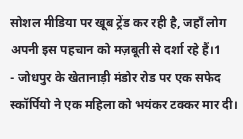सोशल मीडिया पर खूब ट्रेंड कर रही है, जहाँ लोग अपनी इस पहचान को मज़बूती से दर्शा रहे हैं।1
- जोधपुर के खेतानाड़ी मंडोर रोड पर एक सफेद स्कॉर्पियो ने एक महिला को भयंकर टक्कर मार दी।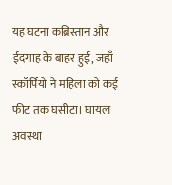यह घटना कब्रिस्तान और ईदगाह के बाहर हुई, जहाँ स्कॉर्पियो ने महिला को कई फीट तक घसीटा। घायल अवस्था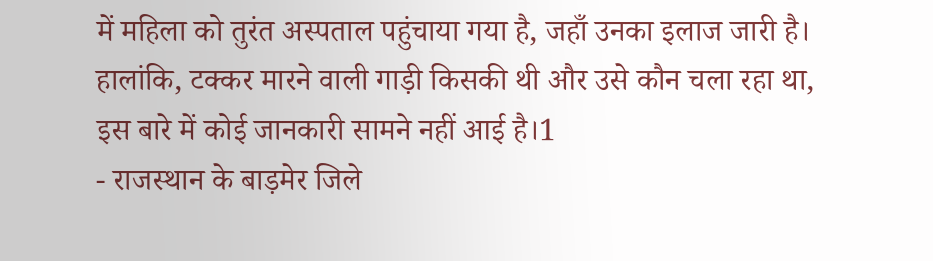में महिला को तुरंत अस्पताल पहुंचाया गया है, जहाँ उनका इलाज जारी है। हालांकि, टक्कर मारने वाली गाड़ी किसकी थी और उसे कौन चला रहा था, इस बारे में कोई जानकारी सामने नहीं आई है।1
- राजस्थान के बाड़मेर जिले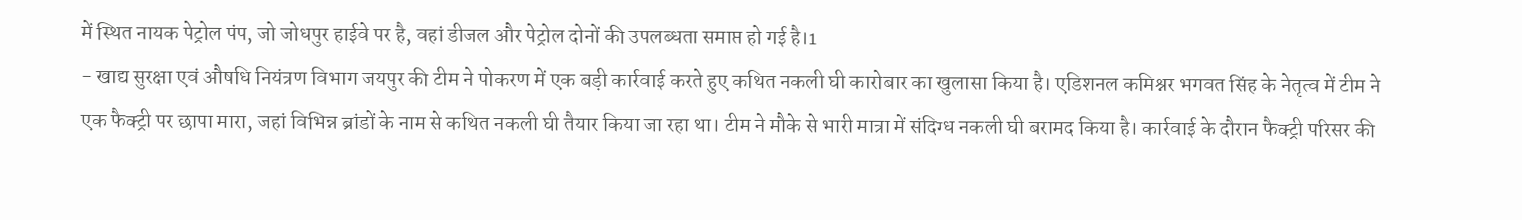में स्थित नायक पेट्रोल पंप, जो जोधपुर हाईवे पर है, वहां डीजल और पेट्रोल दोनों की उपलब्धता समाप्त हो गई है।1
- खाद्य सुरक्षा एवं औषधि नियंत्रण विभाग जयपुर की टीम ने पोकरण में एक बड़ी कार्रवाई करते हुए कथित नकली घी कारोबार का खुलासा किया है। एडिशनल कमिश्नर भगवत सिंह के नेतृत्व में टीम ने एक फैक्ट्री पर छापा मारा, जहां विभिन्न ब्रांडों के नाम से कथित नकली घी तैयार किया जा रहा था। टीम ने मौके से भारी मात्रा में संदिग्ध नकली घी बरामद किया है। कार्रवाई के दौरान फैक्ट्री परिसर की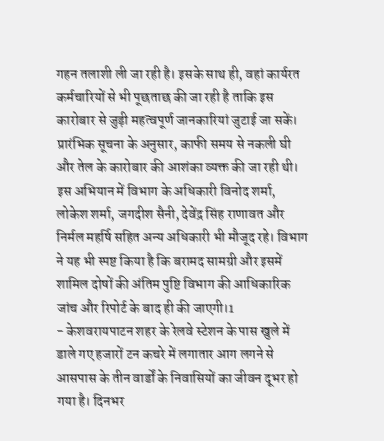गहन तलाशी ली जा रही है। इसके साथ ही, वहां कार्यरत कर्मचारियों से भी पूछताछ की जा रही है ताकि इस कारोबार से जुड़ी महत्वपूर्ण जानकारियां जुटाई जा सकें। प्रारंभिक सूचना के अनुसार, काफी समय से नकली घी और तेल के कारोबार की आशंका व्यक्त की जा रही थी। इस अभियान में विभाग के अधिकारी विनोद शर्मा, लोकेश शर्मा, जगदीश सैनी, देवेंद्र सिंह राणावत और निर्मल महर्षि सहित अन्य अधिकारी भी मौजूद रहे। विभाग ने यह भी स्पष्ट किया है कि बरामद सामग्री और इसमें शामिल दोषों की अंतिम पुष्टि विभाग की आधिकारिक जांच और रिपोर्ट के बाद ही की जाएगी।1
- केशवरायपाटन शहर के रेलवे स्टेशन के पास खुले में डाले गए हजारों टन कचरे में लगातार आग लगने से आसपास के तीन वार्डों के निवासियों का जीवन दूभर हो गया है। दिनभर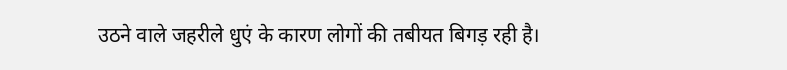उठने वाले जहरीले धुएं के कारण लोगों की तबीयत बिगड़ रही है।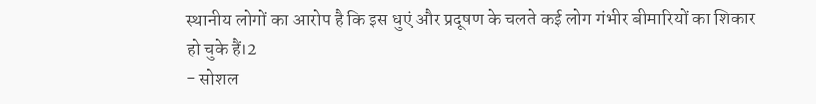स्थानीय लोगों का आरोप है कि इस धुएं और प्रदूषण के चलते कई लोग गंभीर बीमारियों का शिकार हो चुके हैं।2
- सोशल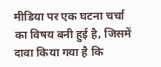मीडिया पर एक घटना चर्चा का विषय बनी हुई है, जिसमें दावा किया गया है कि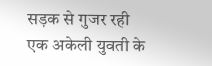सड़क से गुजर रही एक अकेली युवती के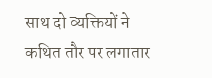साथ दो व्यक्तियों ने कथित तौर पर लगातार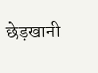छेड़खानी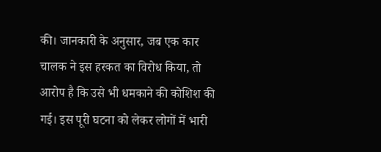की। जानकारी के अनुसार, जब एक कार चालक ने इस हरकत का विरोध किया, तो आरोप है कि उसे भी धमकाने की कोशिश की गई। इस पूरी घटना को लेकर लोगों में भारी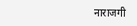नाराजगी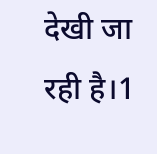देखी जा रही है।1